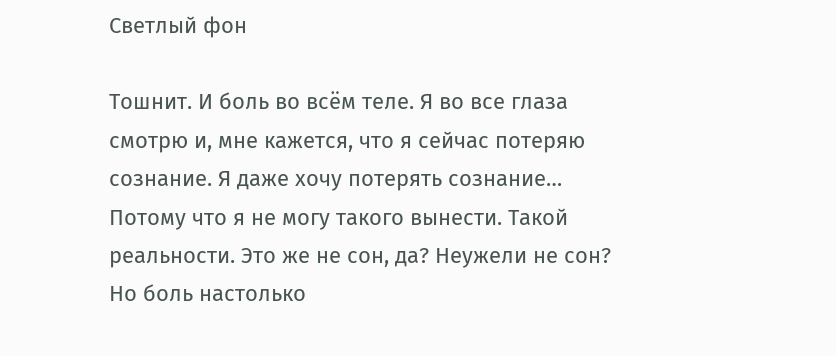Светлый фон

Тошнит. И боль во всём теле. Я во все глаза смотрю и, мне кажется, что я сейчас потеряю сознание. Я даже хочу потерять сознание… Потому что я не могу такого вынести. Такой реальности. Это же не сон, да? Неужели не сон? Но боль настолько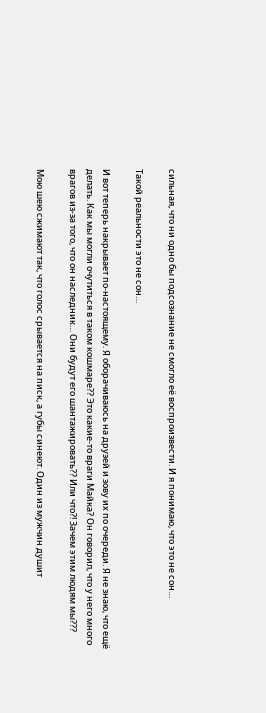сильная, что ни одно бы подсознание не смогло её воспроизвести. И я понимаю, что это не сон…

Такой реальности это не сон…

И вот теперь накрывает по-настоящему. Я оборачиваюсь на друзей и зову их по очереди. Я не знаю, что ещё делать. Как мы могли очутиться в таком кошмаре?? Это какие-то враги Майка? Он говорил, что у него много врагов из-за того, что он наследник… Они будут его шантажировать?? Или что?! Зачем этим людям мы???

Мою шею сжимают так, что голос срывается на писк, а губы синеют. Один из мужчин душит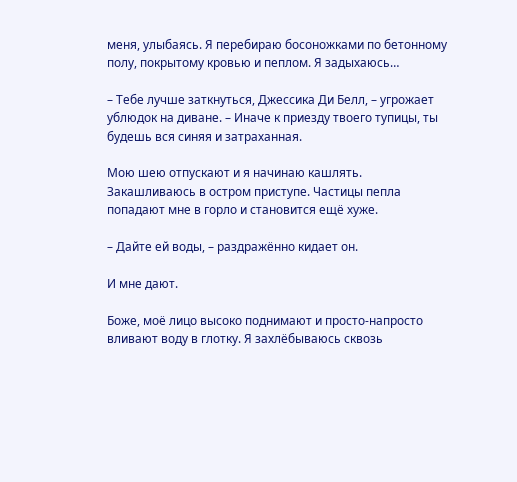меня, улыбаясь. Я перебираю босоножками по бетонному полу, покрытому кровью и пеплом. Я задыхаюсь…

– Тебе лучше заткнуться, Джессика Ди Белл, – угрожает ублюдок на диване. – Иначе к приезду твоего тупицы, ты будешь вся синяя и затраханная.

Мою шею отпускают и я начинаю кашлять. Закашливаюсь в остром приступе. Частицы пепла попадают мне в горло и становится ещё хуже.

– Дайте ей воды, – раздражённо кидает он.

И мне дают.

Боже, моё лицо высоко поднимают и просто-напросто вливают воду в глотку. Я захлёбываюсь сквозь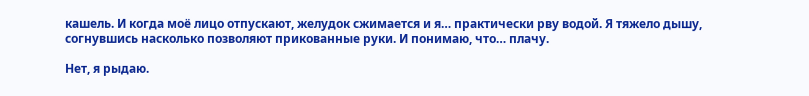кашель. И когда моё лицо отпускают, желудок сжимается и я… практически рву водой. Я тяжело дышу, согнувшись насколько позволяют прикованные руки. И понимаю, что… плачу.

Нет, я рыдаю.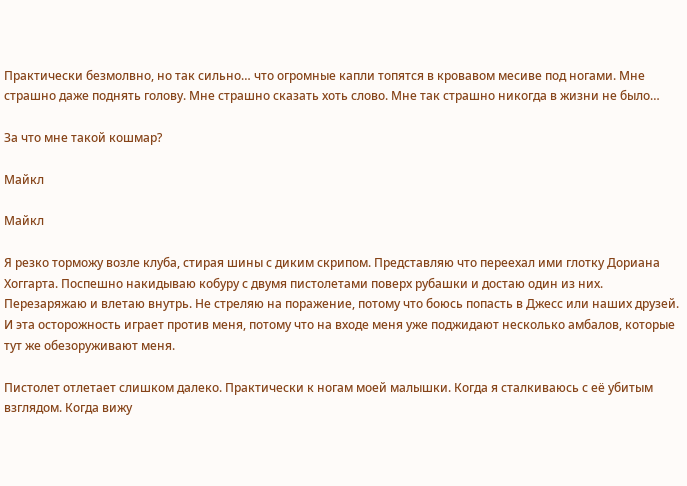Практически безмолвно, но так сильно… что огромные капли топятся в кровавом месиве под ногами. Мне страшно даже поднять голову. Мне страшно сказать хоть слово. Мне так страшно никогда в жизни не было…

За что мне такой кошмар?

Майкл

Майкл

Я резко торможу возле клуба, стирая шины с диким скрипом. Представляю что переехал ими глотку Дориана Хоггарта. Поспешно накидываю кобуру с двумя пистолетами поверх рубашки и достаю один из них. Перезаряжаю и влетаю внутрь. Не стреляю на поражение, потому что боюсь попасть в Джесс или наших друзей. И эта осторожность играет против меня, потому что на входе меня уже поджидают несколько амбалов, которые тут же обезоруживают меня.

Пистолет отлетает слишком далеко. Практически к ногам моей малышки. Когда я сталкиваюсь с её убитым взглядом. Когда вижу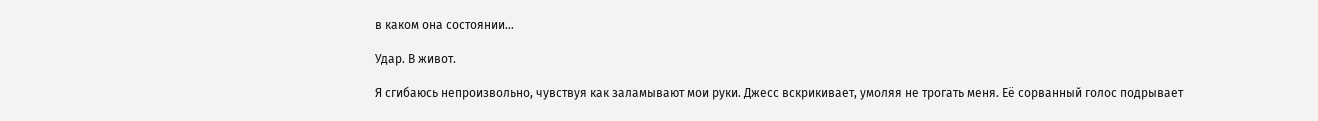в каком она состоянии…

Удар. В живот.

Я сгибаюсь непроизвольно, чувствуя как заламывают мои руки. Джесс вскрикивает, умоляя не трогать меня. Её сорванный голос подрывает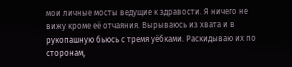мои личные мосты ведущие к здравости. Я ничего не вижу кроме её отчаяния. Вырываюсь из хвата и в рукопашную бьюсь с тремя уёбками. Раскидываю их по сторонам,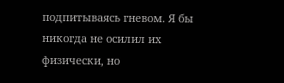подпитываясь гневом. Я бы никогда не осилил их физически, но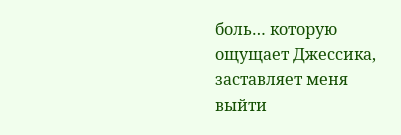боль… которую ощущает Джессика, заставляет меня выйти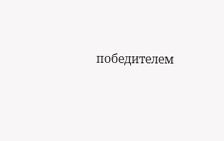победителем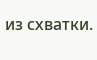из схватки.